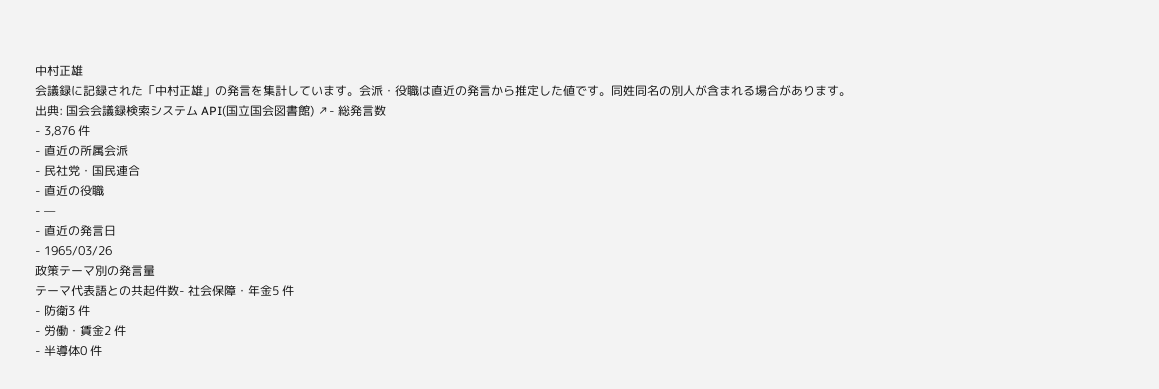中村正雄
会議録に記録された「中村正雄」の発言を集計しています。会派・役職は直近の発言から推定した値です。同姓同名の別人が含まれる場合があります。
出典: 国会会議録検索システム API(国立国会図書館) ↗- 総発言数
- 3,876 件
- 直近の所属会派
- 民社党・国民連合
- 直近の役職
- —
- 直近の発言日
- 1965/03/26
政策テーマ別の発言量
テーマ代表語との共起件数- 社会保障・年金5 件
- 防衛3 件
- 労働・賃金2 件
- 半導体0 件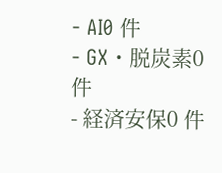- AI0 件
- GX・脱炭素0 件
- 経済安保0 件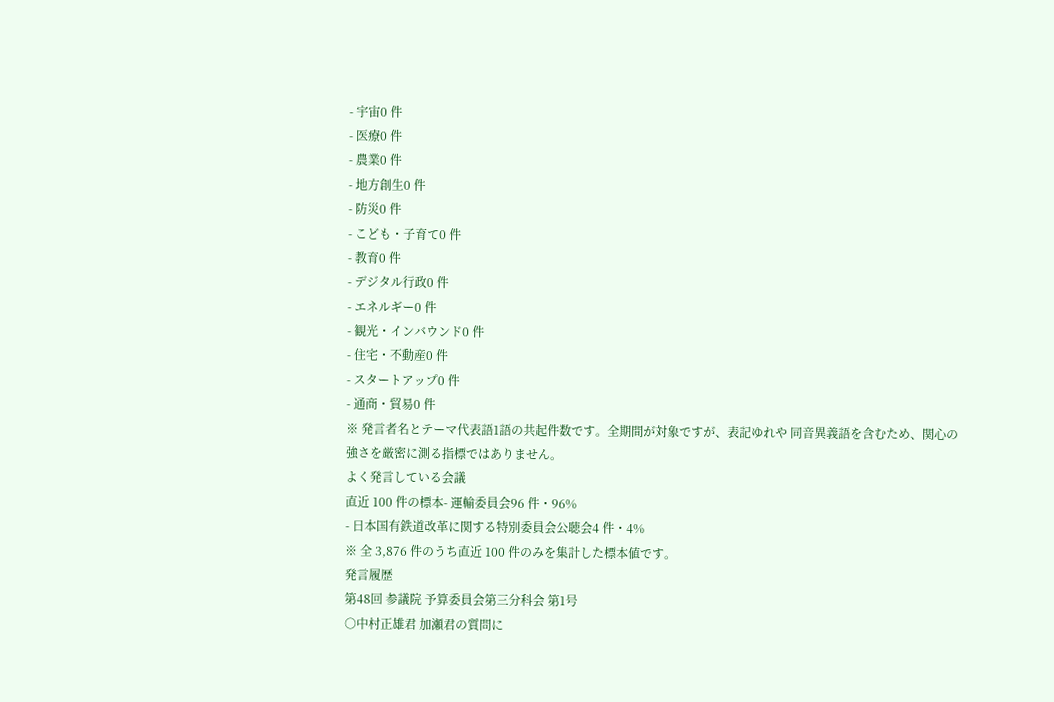- 宇宙0 件
- 医療0 件
- 農業0 件
- 地方創生0 件
- 防災0 件
- こども・子育て0 件
- 教育0 件
- デジタル行政0 件
- エネルギー0 件
- 観光・インバウンド0 件
- 住宅・不動産0 件
- スタートアップ0 件
- 通商・貿易0 件
※ 発言者名とテーマ代表語1語の共起件数です。全期間が対象ですが、表記ゆれや 同音異義語を含むため、関心の強さを厳密に測る指標ではありません。
よく発言している会議
直近 100 件の標本- 運輸委員会96 件・96%
- 日本国有鉄道改革に関する特別委員会公聴会4 件・4%
※ 全 3,876 件のうち直近 100 件のみを集計した標本値です。
発言履歴
第48回 参議院 予算委員会第三分科会 第1号
○中村正雄君 加瀬君の質問に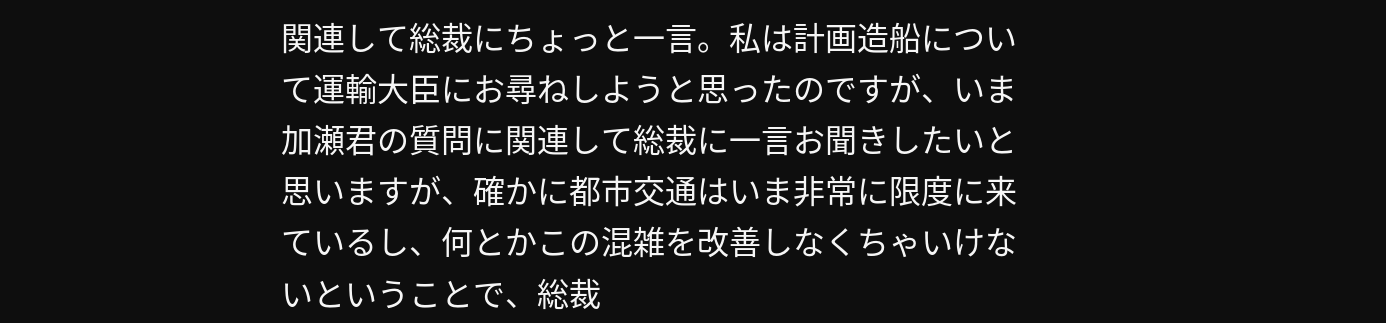関連して総裁にちょっと一言。私は計画造船について運輸大臣にお尋ねしようと思ったのですが、いま加瀬君の質問に関連して総裁に一言お聞きしたいと思いますが、確かに都市交通はいま非常に限度に来ているし、何とかこの混雑を改善しなくちゃいけないということで、総裁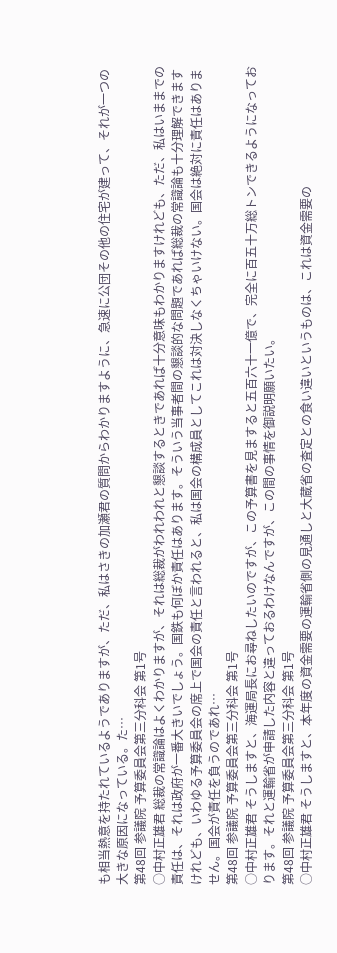も相当熱意を持たれているようでありますが、ただ、私はさきの加瀬君の質問からわかりますように、急速に公団その他の住宅が建って、それが一つの大きな原因になっている。た…
第48回 参議院 予算委員会第三分科会 第1号
○中村正雄君 総裁の常識論はよくわかりますが、それは総裁がわれわれと懇談するときであれば十分意味もわかりますけれども、ただ、私はいままでの責任は、それは政府が一番大きいでしょう。国鉄も何ぼか責任はあります。そういう当事者間の懇談的な問題であれば総裁の常識論も十分理解できますけれども、いわゆる予算委員会の席上で国会の責任と言われると、私は国会の構成員としてこれは対決しなくちゃいけない。国会は絶対に責任はありません。国会が責任を負うのであれ…
第48回 参議院 予算委員会第三分科会 第1号
○中村正雄君 そうしますと、海運局長にお尋ねしたいのですが、この予算書を見ますると五百六十一億で、完全に百五十万総トンできるようになっております。それと運輸省が申請した内容と違っておるわけなんですが、この間の事情を御説明願いたい。
第48回 参議院 予算委員会第三分科会 第1号
○中村正雄君 そうしますと、本年度の資金需要の運輸省側の見通しと大蔵省の査定との食い違いというものは、これは資金需要の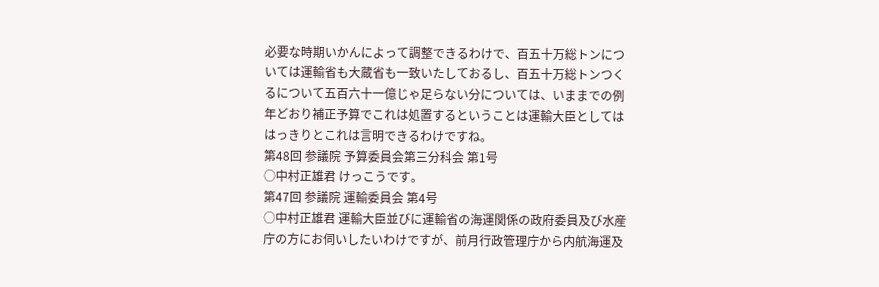必要な時期いかんによって調整できるわけで、百五十万総トンについては運輸省も大蔵省も一致いたしておるし、百五十万総トンつくるについて五百六十一億じゃ足らない分については、いままでの例年どおり補正予算でこれは処置するということは運輸大臣としてははっきりとこれは言明できるわけですね。
第48回 参議院 予算委員会第三分科会 第1号
○中村正雄君 けっこうです。
第47回 参議院 運輸委員会 第4号
○中村正雄君 運輸大臣並びに運輸省の海運関係の政府委員及び水産庁の方にお伺いしたいわけですが、前月行政管理庁から内航海運及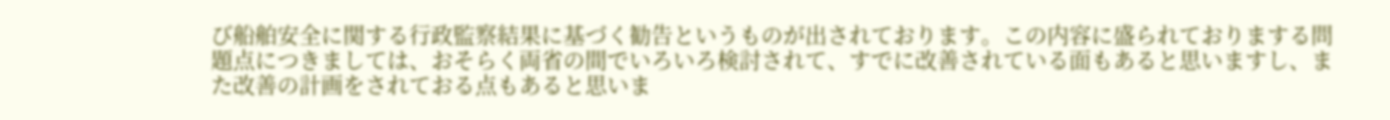び船舶安全に関する行政監察結果に基づく勧告というものが出されております。この内容に盛られておりまする問題点につきましては、おそらく両省の間でいろいろ検討されて、すでに改善されている面もあると思いますし、また改善の計画をされておる点もあると思いま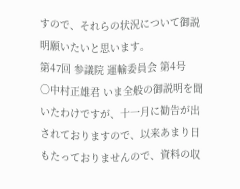すので、それらの状況について御説明願いたいと思います。
第47回 参議院 運輸委員会 第4号
○中村正雄君 いま全般の御説明を聞いたわけですが、十一月に勧告が出されておりますので、以来あまり日もたっておりませんので、資料の収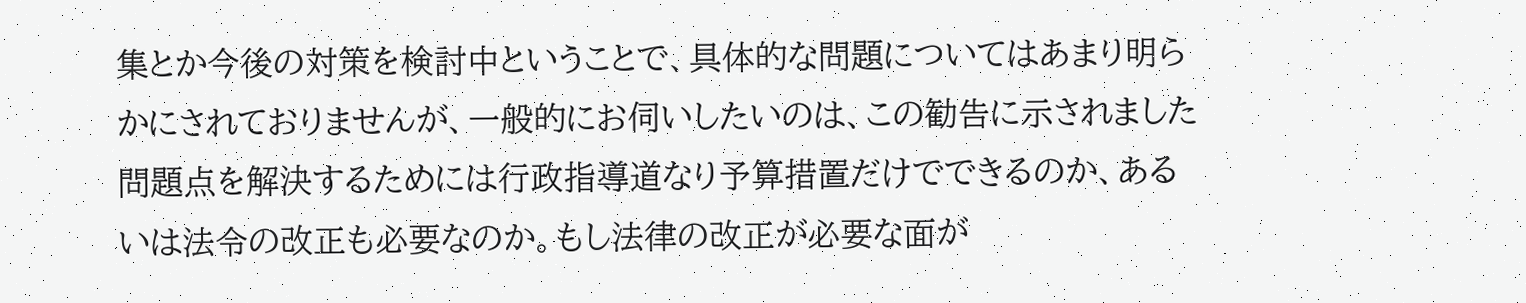集とか今後の対策を検討中ということで、具体的な問題についてはあまり明らかにされておりませんが、一般的にお伺いしたいのは、この勧告に示されました問題点を解決するためには行政指導道なり予算措置だけでできるのか、あるいは法令の改正も必要なのか。もし法律の改正が必要な面が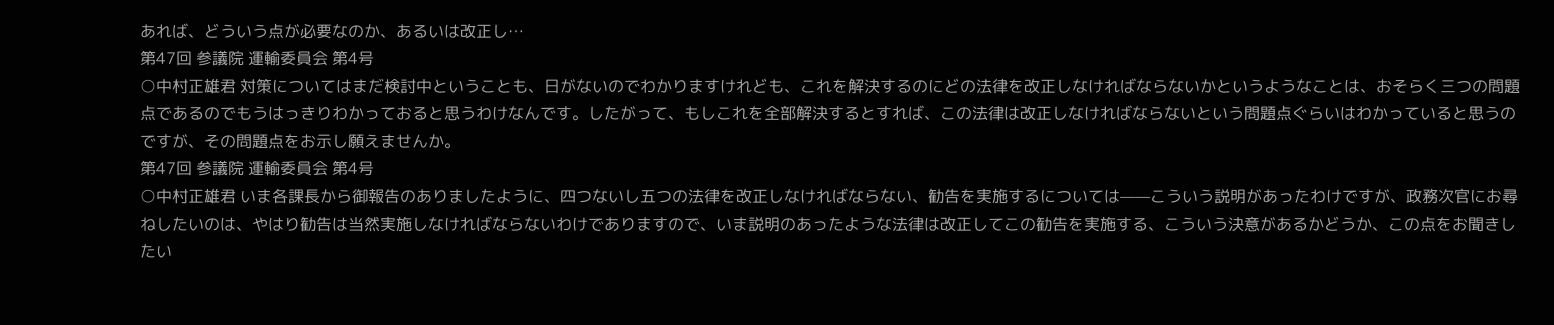あれば、どういう点が必要なのか、あるいは改正し…
第47回 参議院 運輸委員会 第4号
○中村正雄君 対策についてはまだ検討中ということも、日がないのでわかりますけれども、これを解決するのにどの法律を改正しなければならないかというようなことは、おそらく三つの問題点であるのでもうはっきりわかっておると思うわけなんです。したがって、もしこれを全部解決するとすれば、この法律は改正しなければならないという問題点ぐらいはわかっていると思うのですが、その問題点をお示し願えませんか。
第47回 参議院 運輸委員会 第4号
○中村正雄君 いま各課長から御報告のありましたように、四つないし五つの法律を改正しなければならない、勧告を実施するについては——こういう説明があったわけですが、政務次官にお尋ねしたいのは、やはり勧告は当然実施しなければならないわけでありますので、いま説明のあったような法律は改正してこの勧告を実施する、こういう決意があるかどうか、この点をお聞きしたい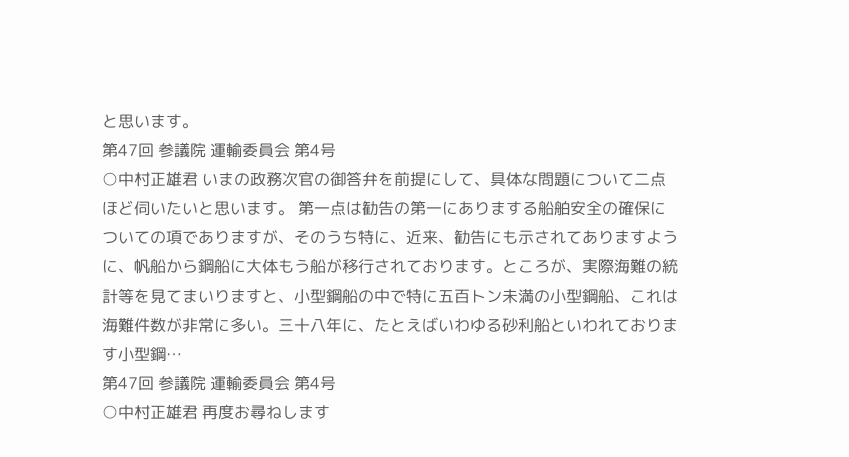と思います。
第47回 参議院 運輸委員会 第4号
○中村正雄君 いまの政務次官の御答弁を前提にして、具体な問題について二点ほど伺いたいと思います。 第一点は勧告の第一にありまする船舶安全の確保についての項でありますが、そのうち特に、近来、勧告にも示されてありますように、帆船から鋼船に大体もう船が移行されております。ところが、実際海難の統計等を見てまいりますと、小型鋼船の中で特に五百トン未満の小型鋼船、これは海難件数が非常に多い。三十八年に、たとえばいわゆる砂利船といわれております小型鋼…
第47回 参議院 運輸委員会 第4号
○中村正雄君 再度お尋ねします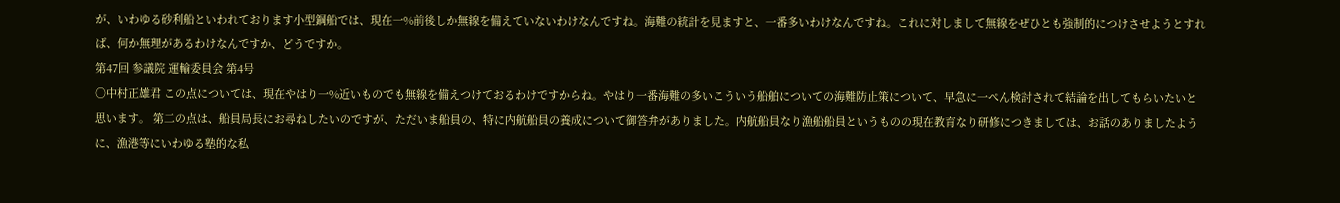が、いわゆる砂利船といわれております小型鋼船では、現在一%前後しか無線を備えていないわけなんですね。海難の統計を見ますと、一番多いわけなんですね。これに対しまして無線をぜひとも強制的につけさせようとすれば、何か無理があるわけなんですか、どうですか。
第47回 参議院 運輸委員会 第4号
○中村正雄君 この点については、現在やはり一%近いものでも無線を備えつけておるわけですからね。やはり一番海難の多いこういう船舶についての海難防止策について、早急に一ぺん検討されて結論を出してもらいたいと思います。 第二の点は、船員局長にお尋ねしたいのですが、ただいま船員の、特に内航船員の養成について御答弁がありました。内航船員なり漁船船員というものの現在教育なり研修につきましては、お話のありましたように、漁港等にいわゆる塾的な私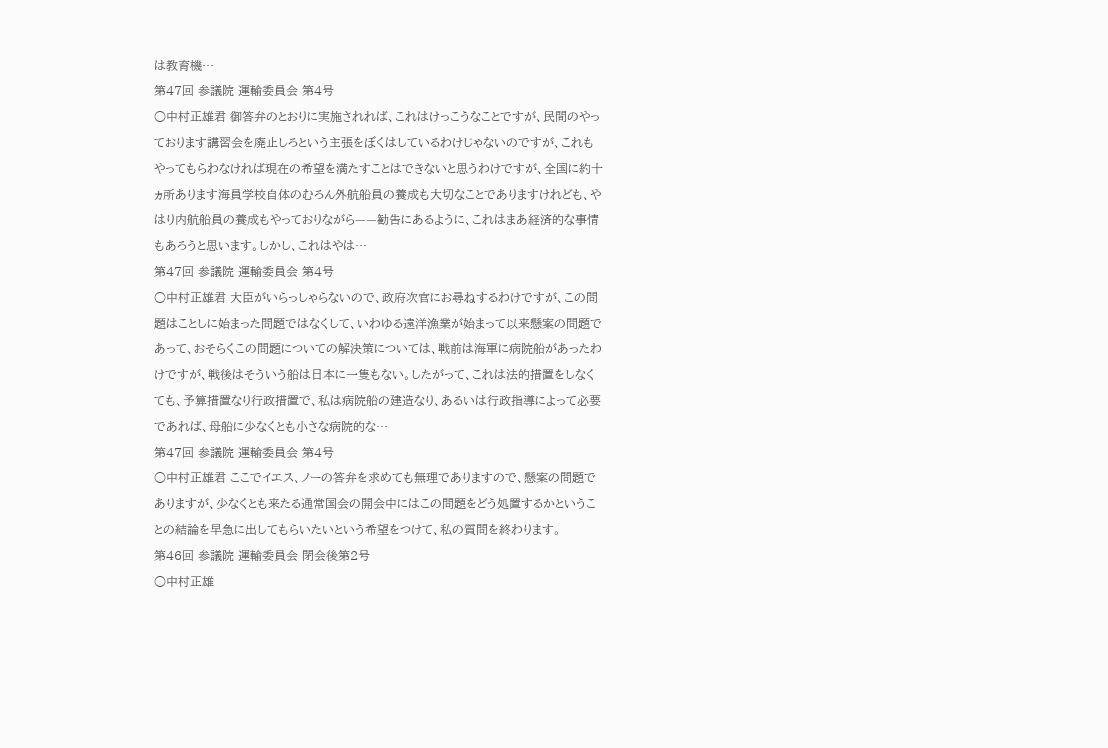は教育機…
第47回 参議院 運輸委員会 第4号
○中村正雄君 御答弁のとおりに実施されれば、これはけっこうなことですが、民間のやっております講習会を廃止しろという主張をぼくはしているわけじゃないのですが、これもやってもらわなければ現在の希望を満たすことはできないと思うわけですが、全国に約十ヵ所あります海員学校自体のむろん外航船員の養成も大切なことでありますけれども、やはり内航船員の養成もやっておりながら——勧告にあるように、これはまあ経済的な事情もあろうと思います。しかし、これはやは…
第47回 参議院 運輸委員会 第4号
○中村正雄君 大臣がいらっしゃらないので、政府次官にお尋ねするわけですが、この問題はことしに始まった問題ではなくして、いわゆる遠洋漁業が始まって以来懸案の問題であって、おそらくこの問題についての解決策については、戦前は海軍に病院船があったわけですが、戦後はそういう船は日本に一隻もない。したがって、これは法的措置をしなくても、予算措置なり行政措置で、私は病院船の建造なり、あるいは行政指導によって必要であれば、母船に少なくとも小さな病院的な…
第47回 参議院 運輸委員会 第4号
○中村正雄君 ここでイエス、ノーの答弁を求めても無理でありますので、懸案の問題でありますが、少なくとも来たる通常国会の開会中にはこの問題をどう処置するかということの結論を早急に出してもらいたいという希望をつけて、私の質問を終わります。
第46回 参議院 運輸委員会 閉会後第2号
○中村正雄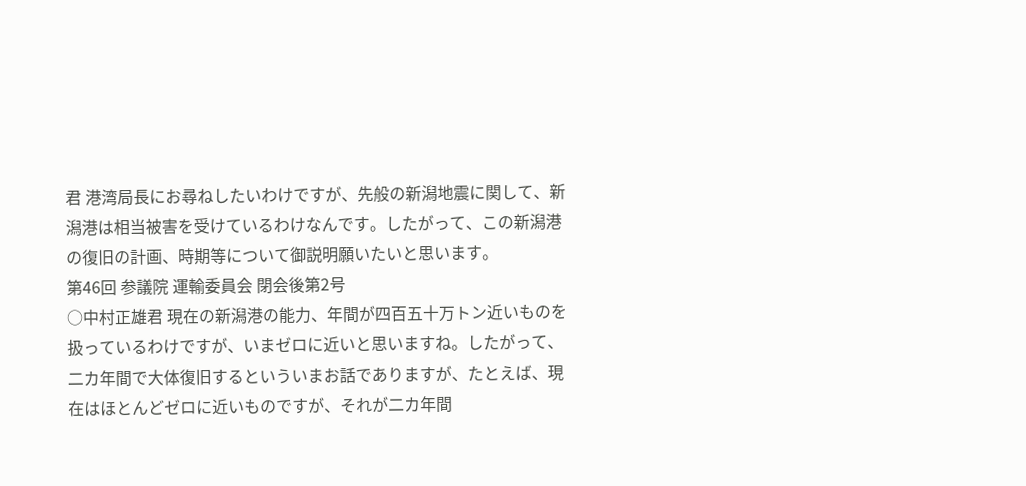君 港湾局長にお尋ねしたいわけですが、先般の新潟地震に関して、新潟港は相当被害を受けているわけなんです。したがって、この新潟港の復旧の計画、時期等について御説明願いたいと思います。
第46回 参議院 運輸委員会 閉会後第2号
○中村正雄君 現在の新潟港の能力、年間が四百五十万トン近いものを扱っているわけですが、いまゼロに近いと思いますね。したがって、二カ年間で大体復旧するといういまお話でありますが、たとえば、現在はほとんどゼロに近いものですが、それが二カ年間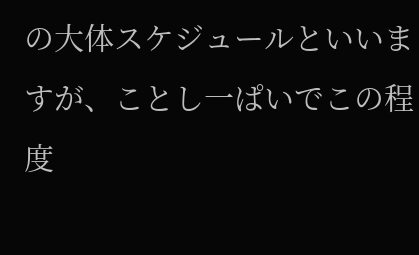の大体スケジュールといいますが、ことし一ぱいでこの程度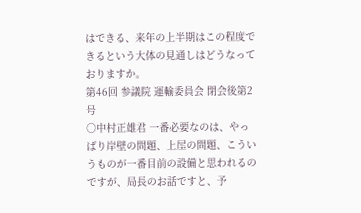はできる、来年の上半期はこの程度できるという大体の見通しはどうなっておりますか。
第46回 参議院 運輸委員会 閉会後第2号
○中村正雄君 一番必要なのは、やっぱり岸壁の問題、上屋の問題、こういうものが一番目前の設備と思われるのですが、局長のお話ですと、予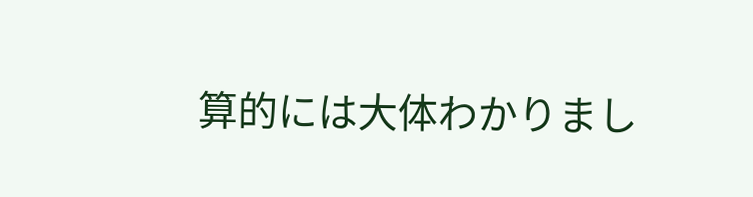算的には大体わかりまし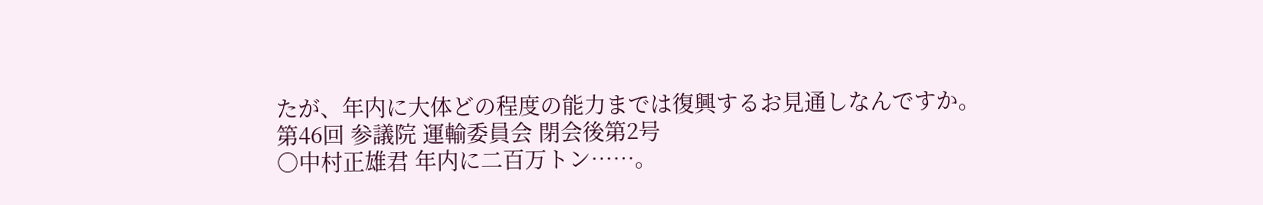たが、年内に大体どの程度の能力までは復興するお見通しなんですか。
第46回 参議院 運輸委員会 閉会後第2号
○中村正雄君 年内に二百万トン……。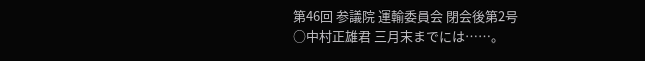第46回 参議院 運輸委員会 閉会後第2号
○中村正雄君 三月末までには……。